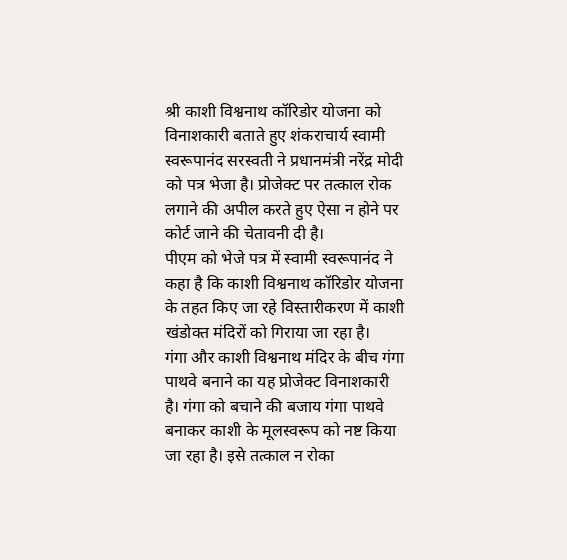श्री काशी विश्वनाथ कॉरिडोर योजना को विनाशकारी बताते हुए शंकराचार्य स्वामी स्वरूपानंद सरस्वती ने प्रधानमंत्री नरेंद्र मोदी को पत्र भेजा है। प्रोजेक्ट पर तत्काल रोक लगाने की अपील करते हुए ऐसा न होने पर कोर्ट जाने की चेतावनी दी है।
पीएम को भेजे पत्र में स्वामी स्वरूपानंद ने कहा है कि काशी विश्वनाथ कॉरिडोर योजना के तहत किए जा रहे विस्तारीकरण में काशी खंडोक्त मंदिरों को गिराया जा रहा है।
गंगा और काशी विश्वनाथ मंदिर के बीच गंगा पाथवे बनाने का यह प्रोजेक्ट विनाशकारी है। गंगा को बचाने की बजाय गंगा पाथवे बनाकर काशी के मूलस्वरूप को नष्ट किया जा रहा है। इसे तत्काल न रोका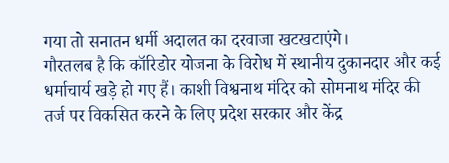गया तो सनातन धर्मी अदालत का दरवाजा खटखटाएंगे।
गौरतलब है कि कॉरिडोर योजना के विरोध में स्थानीय दुकानदार और कई धर्माचार्य खड़े हो गए हैं। काशी विश्वनाथ मंदिर को सोमनाथ मंदिर की तर्ज पर विकसित करने के लिए प्रदेश सरकार और केंद्र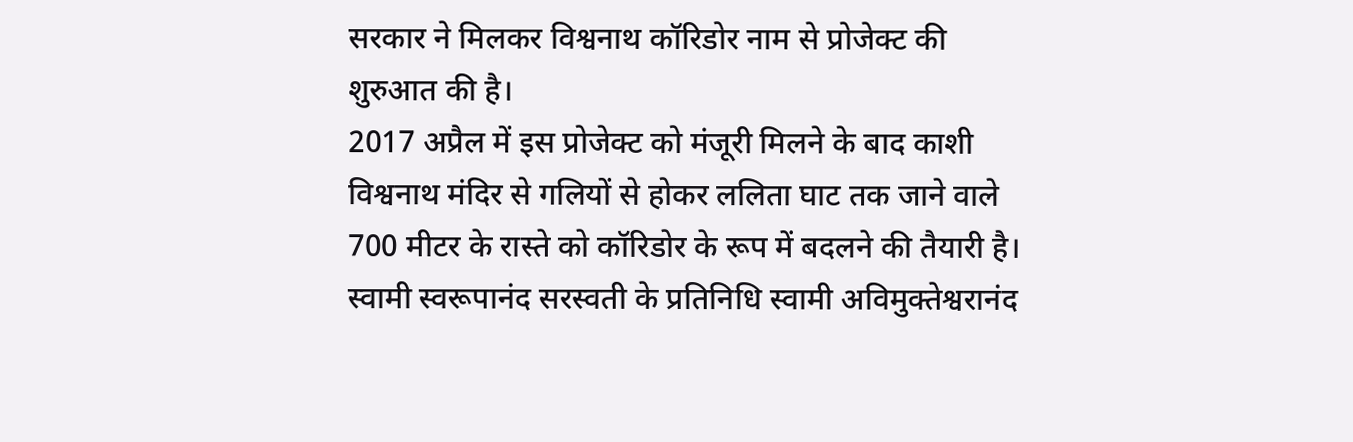सरकार ने मिलकर विश्वनाथ कॉरिडोर नाम से प्रोजेक्ट की शुरुआत की है।
2017 अप्रैल में इस प्रोजेक्ट को मंजूरी मिलने के बाद काशी विश्वनाथ मंदिर से गलियों से होकर ललिता घाट तक जाने वाले 700 मीटर के रास्ते को कॉरिडोर के रूप में बदलने की तैयारी है।
स्वामी स्वरूपानंद सरस्वती के प्रतिनिधि स्वामी अविमुक्तेश्वरानंद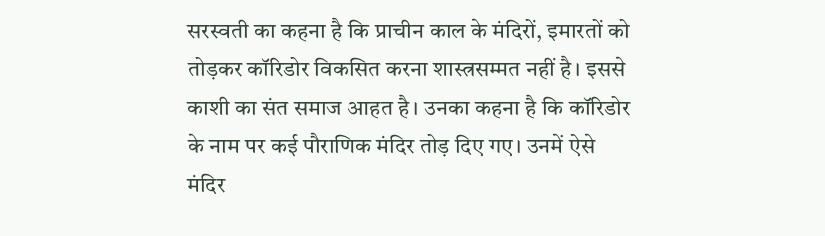सरस्वती का कहना है कि प्राचीन काल के मंदिरों, इमारतों को तोड़कर कॉरिडोर विकसित करना शास्त्रसम्मत नहीं है। इससे काशी का संत समाज आहत है। उनका कहना है कि कॉरिडोर के नाम पर कई पौराणिक मंदिर तोड़ दिए गए। उनमें ऐसे मंदिर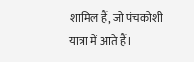शामिल हैं, जो पंचकोशी यात्रा में आते हैं।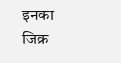इनका जिक्र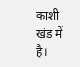काशी खंड में है।